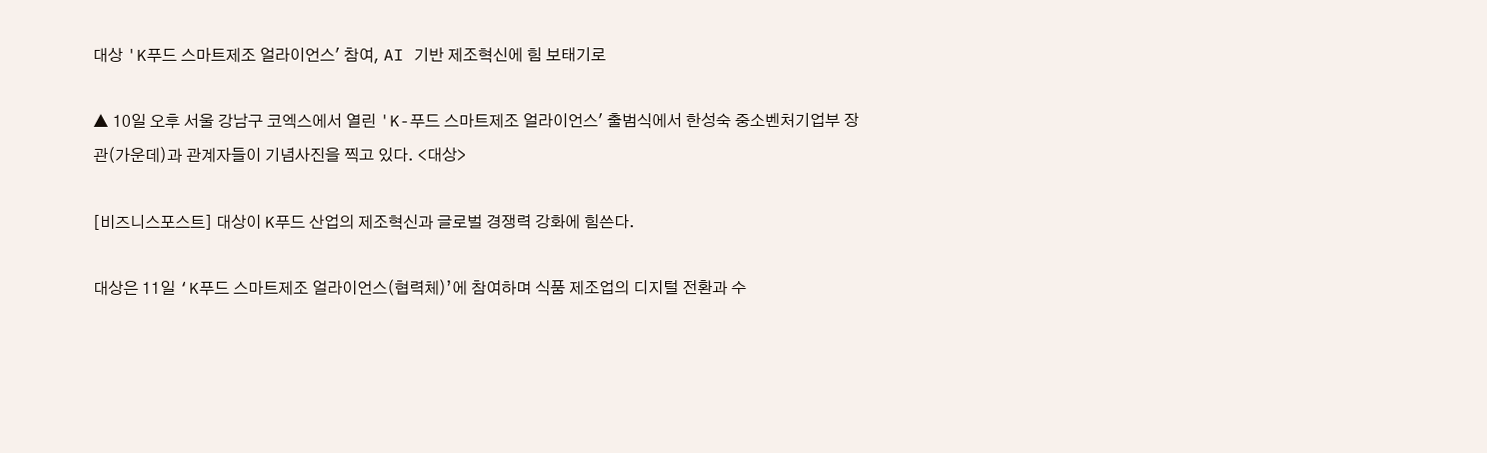대상 'K푸드 스마트제조 얼라이언스' 참여, AI 기반 제조혁신에 힘 보태기로

▲ 10일 오후 서울 강남구 코엑스에서 열린 'K-푸드 스마트제조 얼라이언스' 출범식에서 한성숙 중소벤처기업부 장관(가운데)과 관계자들이 기념사진을 찍고 있다. <대상>

[비즈니스포스트] 대상이 K푸드 산업의 제조혁신과 글로벌 경쟁력 강화에 힘쓴다.

대상은 11일 ‘K푸드 스마트제조 얼라이언스(협력체)’에 참여하며 식품 제조업의 디지털 전환과 수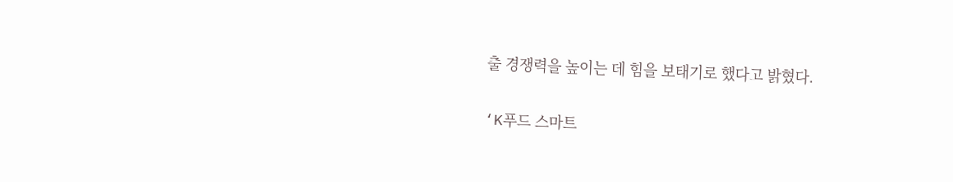출 경쟁력을 높이는 데 힘을 보태기로 했다고 밝혔다.

‘K푸드 스마트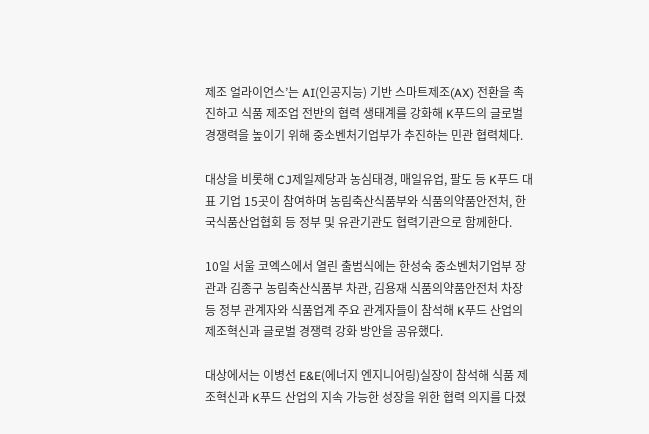제조 얼라이언스’는 AI(인공지능) 기반 스마트제조(AX) 전환을 촉진하고 식품 제조업 전반의 협력 생태계를 강화해 K푸드의 글로벌 경쟁력을 높이기 위해 중소벤처기업부가 추진하는 민관 협력체다.

대상을 비롯해 CJ제일제당과 농심태경, 매일유업, 팔도 등 K푸드 대표 기업 15곳이 참여하며 농림축산식품부와 식품의약품안전처, 한국식품산업협회 등 정부 및 유관기관도 협력기관으로 함께한다.

10일 서울 코엑스에서 열린 출범식에는 한성숙 중소벤처기업부 장관과 김종구 농림축산식품부 차관, 김용재 식품의약품안전처 차장 등 정부 관계자와 식품업계 주요 관계자들이 참석해 K푸드 산업의 제조혁신과 글로벌 경쟁력 강화 방안을 공유했다.

대상에서는 이병선 E&E(에너지 엔지니어링)실장이 참석해 식품 제조혁신과 K푸드 산업의 지속 가능한 성장을 위한 협력 의지를 다졌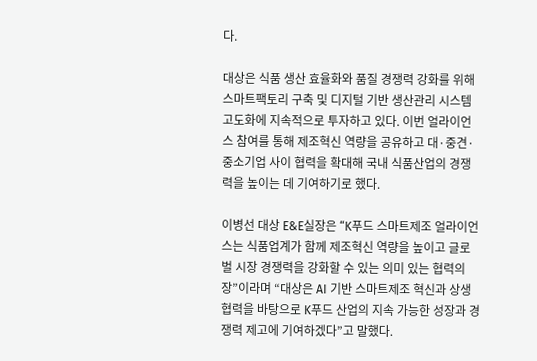다.

대상은 식품 생산 효율화와 품질 경쟁력 강화를 위해 스마트팩토리 구축 및 디지털 기반 생산관리 시스템 고도화에 지속적으로 투자하고 있다. 이번 얼라이언스 참여를 통해 제조혁신 역량을 공유하고 대·중견·중소기업 사이 협력을 확대해 국내 식품산업의 경쟁력을 높이는 데 기여하기로 했다.

이병선 대상 E&E실장은 “K푸드 스마트제조 얼라이언스는 식품업계가 함께 제조혁신 역량을 높이고 글로벌 시장 경쟁력을 강화할 수 있는 의미 있는 협력의 장”이라며 “대상은 AI 기반 스마트제조 혁신과 상생 협력을 바탕으로 K푸드 산업의 지속 가능한 성장과 경쟁력 제고에 기여하겠다”고 말했다.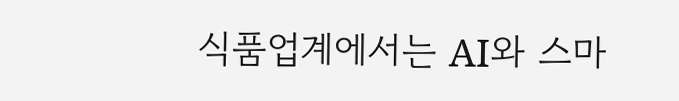식품업계에서는 AI와 스마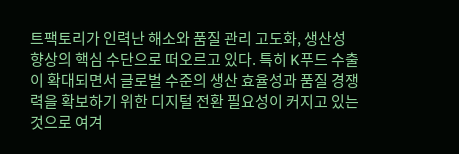트팩토리가 인력난 해소와 품질 관리 고도화, 생산성 향상의 핵심 수단으로 떠오르고 있다. 특히 K푸드 수출이 확대되면서 글로벌 수준의 생산 효율성과 품질 경쟁력을 확보하기 위한 디지털 전환 필요성이 커지고 있는 것으로 여겨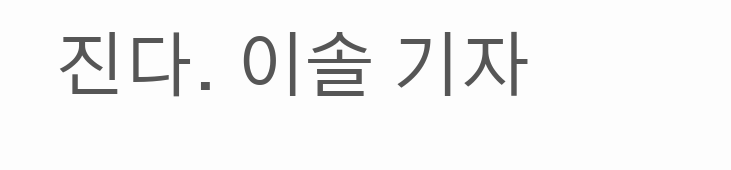진다. 이솔 기자